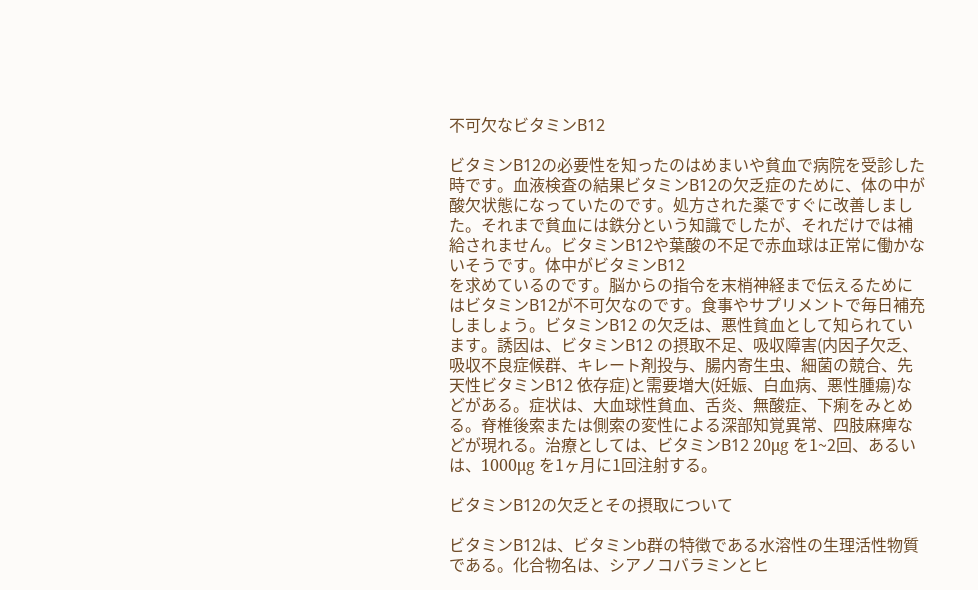不可欠なビタミンB12

ビタミンB12の必要性を知ったのはめまいや貧血で病院を受診した時です。血液検査の結果ビタミンB12の欠乏症のために、体の中が酸欠状態になっていたのです。処方された薬ですぐに改善しました。それまで貧血には鉄分という知識でしたが、それだけでは補給されません。ビタミンB12や葉酸の不足で赤血球は正常に働かないそうです。体中がビタミンB12
を求めているのです。脳からの指令を末梢神経まで伝えるためにはビタミンB12が不可欠なのです。食事やサプリメントで毎日補充しましょう。ビタミンB12 の欠乏は、悪性貧血として知られています。誘因は、ビタミンB12 の摂取不足、吸収障害(内因子欠乏、吸収不良症候群、キレート剤投与、腸内寄生虫、細菌の競合、先天性ビタミンB12 依存症)と需要増大(妊娠、白血病、悪性腫瘍)などがある。症状は、大血球性貧血、舌炎、無酸症、下痢をみとめる。脊椎後索または側索の変性による深部知覚異常、四肢麻痺などが現れる。治療としては、ビタミンB12 20μg を1~2回、あるいは、1000μg を1ヶ月に1回注射する。

ビタミンB12の欠乏とその摂取について

ビタミンB12は、ビタミンb群の特徴である水溶性の生理活性物質である。化合物名は、シアノコバラミンとヒ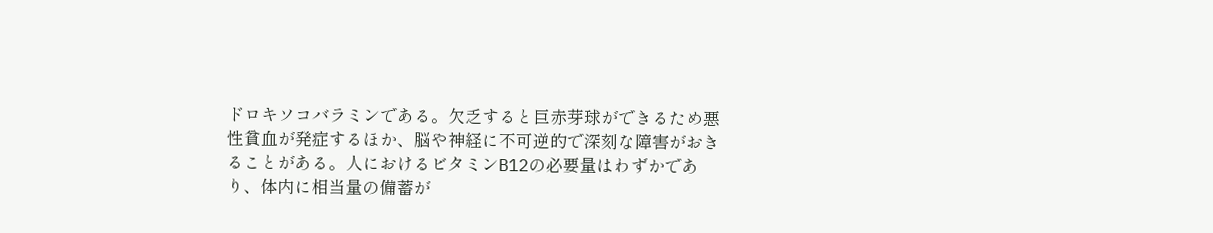ドロキソコバラミンである。欠乏すると巨赤芽球ができるため悪性貧血が発症するほか、脳や神経に不可逆的で深刻な障害がおきることがある。人におけるビタミンB12の必要量はわずかであり、体内に相当量の備蓄が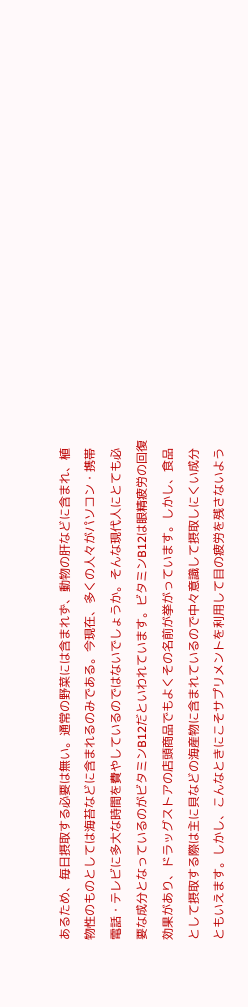あるため、毎日摂取する必要は無い。通常の野菜には含まれず、動物の肝などに含まれ、植物性のものとしては海苔などに含まれるのみである。今現在、多くの人々がパソコン・携帯電話・テレビに多大な時間を費やしているのではないでしょうか。そんな現代人にとても必要な成分となっているのがビタミンB12だといわれています。ビタミンB12は眼精疲労の回復効果があり、ドラッグストアの店頭商品でもよくその名前が挙がっています。しかし、食品として摂取する際は主に貝などの海産物に含まれているので中々意識して摂取しにくい成分ともいえます。しかし、こんなときにこそサプリメントを利用して目の疲労を残さないよう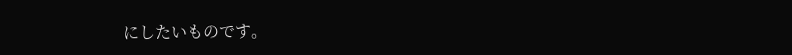にしたいものです。